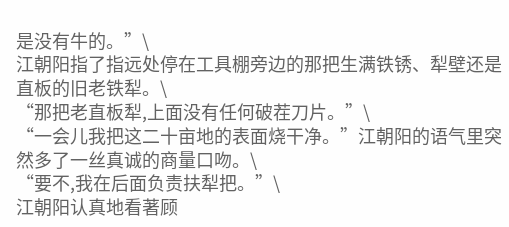是没有牛的。”\
江朝阳指了指远处停在工具棚旁边的那把生满铁锈、犁壁还是直板的旧老铁犁。\
“那把老直板犁,上面没有任何破茬刀片。”\
“一会儿我把这二十亩地的表面烧干净。”江朝阳的语气里突然多了一丝真诚的商量口吻。\
“要不,我在后面负责扶犁把。”\
江朝阳认真地看著顾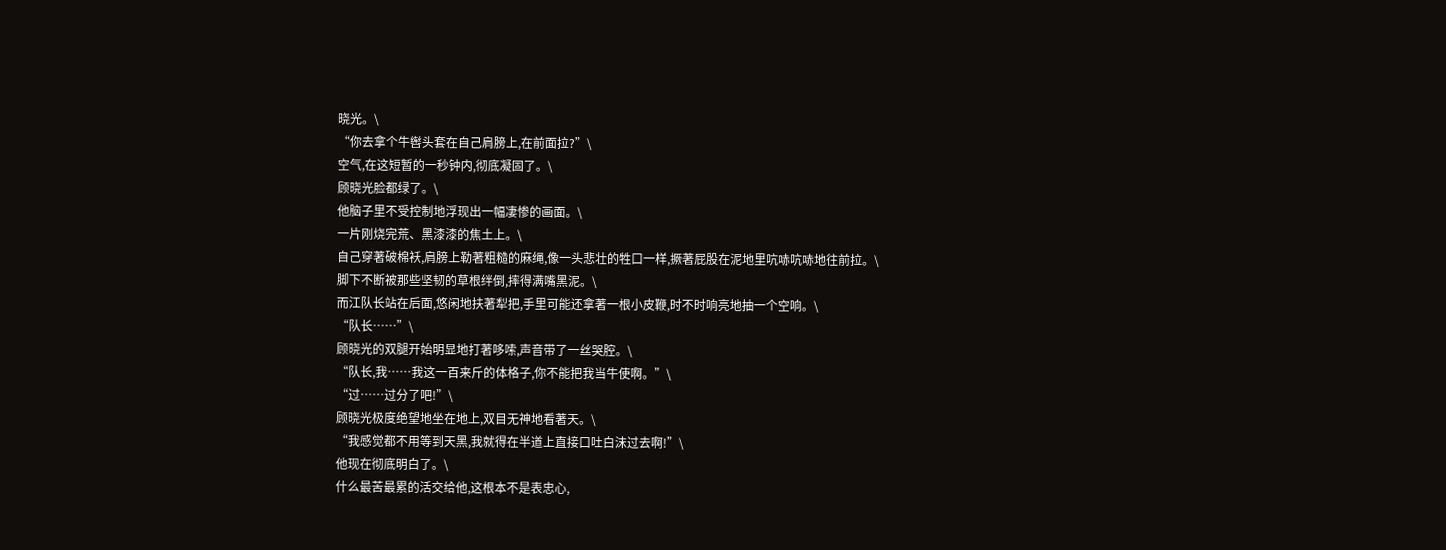晓光。\
“你去拿个牛辔头套在自己肩膀上,在前面拉?”\
空气,在这短暂的一秒钟内,彻底凝固了。\
顾晓光脸都绿了。\
他脑子里不受控制地浮现出一幅凄惨的画面。\
一片刚烧完荒、黑漆漆的焦土上。\
自己穿著破棉袄,肩膀上勒著粗糙的麻绳,像一头悲壮的牲口一样,撅著屁股在泥地里吭哧吭哧地往前拉。\
脚下不断被那些坚韧的草根绊倒,摔得满嘴黑泥。\
而江队长站在后面,悠闲地扶著犁把,手里可能还拿著一根小皮鞭,时不时响亮地抽一个空响。\
“队长……”\
顾晓光的双腿开始明显地打著哆嗦,声音带了一丝哭腔。\
“队长,我……我这一百来斤的体格子,你不能把我当牛使啊。”\
“过……过分了吧!”\
顾晓光极度绝望地坐在地上,双目无神地看著天。\
“我感觉都不用等到天黑,我就得在半道上直接口吐白沫过去啊!”\
他现在彻底明白了。\
什么最苦最累的活交给他,这根本不是表忠心,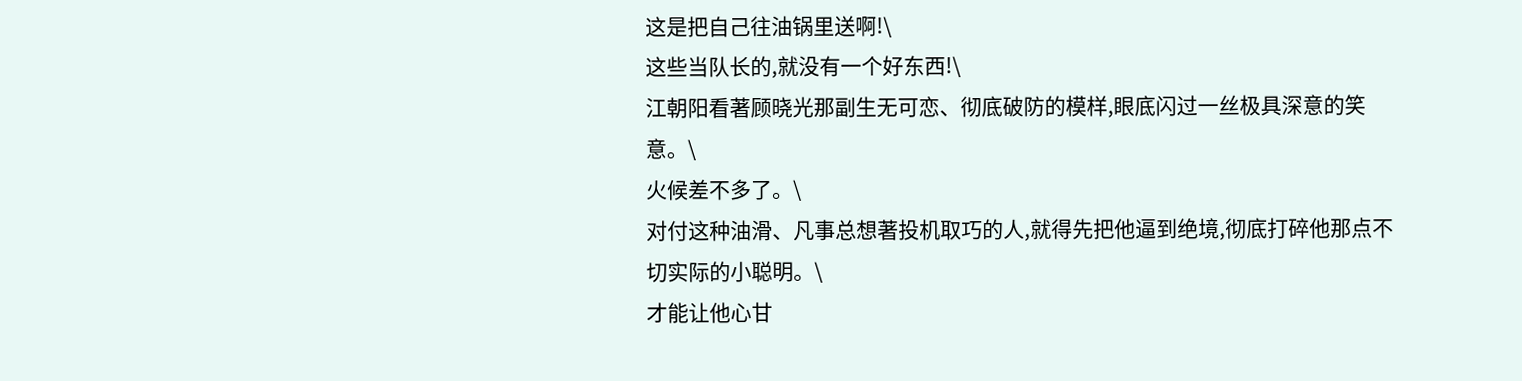这是把自己往油锅里送啊!\
这些当队长的,就没有一个好东西!\
江朝阳看著顾晓光那副生无可恋、彻底破防的模样,眼底闪过一丝极具深意的笑意。\
火候差不多了。\
对付这种油滑、凡事总想著投机取巧的人,就得先把他逼到绝境,彻底打碎他那点不切实际的小聪明。\
才能让他心甘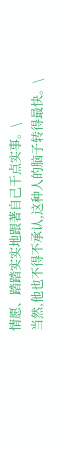情愿、踏踏实实地跟著自己干点实事。\
当然,他也不得不承认,这种人的脑子转得最快。\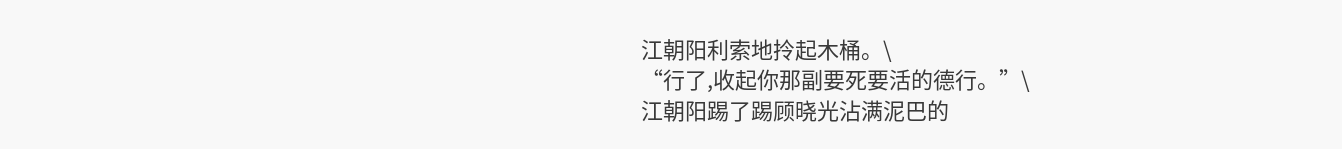江朝阳利索地拎起木桶。\
“行了,收起你那副要死要活的德行。”\
江朝阳踢了踢顾晓光沾满泥巴的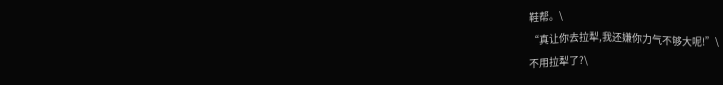鞋帮。\
“真让你去拉犁,我还嫌你力气不够大呢!”\
不用拉犁了?\